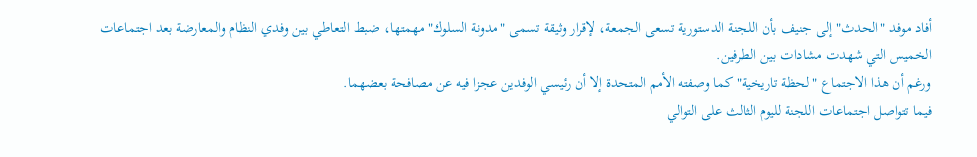أفاد موفد "الحدث" إلى جنيف بأن اللجنة الدستورية تسعى الجمعة، لإقرار وثيقة تسمى "مدونة السلوك" مهمتها، ضبط التعاطي بين وفدي النظام والمعارضة بعد اجتماعات الخميس التي شهدت مشادات بين الطرفين.
ورغم أن هذا الاجتماع "لحظة تاريخية" كما وصفته الأمم المتحدة إلا أن رئيسي الوفدين عجزا فيه عن مصافحة بعضهما.
فيما تتواصل اجتماعات اللجنة لليوم الثالث على التوالي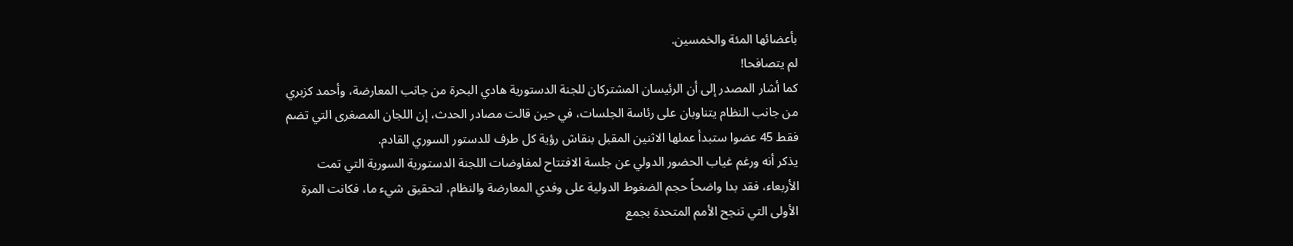بأعضائها المئة والخمسين.
لم يتصافحا!
كما أشار المصدر إلى أن الرئيسان المشتركان للجنة الدستورية هادي البحرة من جانب المعارضة، وأحمد كزبري من جانب النظام يتناوبان على رئاسة الجلسات، في حين قالت مصادر الحدث، إن اللجان المصغرى التي تضم فقط 45 عضوا ستبدأ عملها الاثنين المقبل بنقاش رؤية كل طرف للدستور السوري القادم.
يذكر أنه ورغم غياب الحضور الدولي عن جلسة الافتتاح لمفاوضات اللجنة الدستورية السورية التي تمت الأربعاء، فقد بدا واضحاً حجم الضغوط الدولية على وفدي المعارضة والنظام، لتحقيق شيء ما، فكانت المرة الأولى التي تنجح الأمم المتحدة بجمع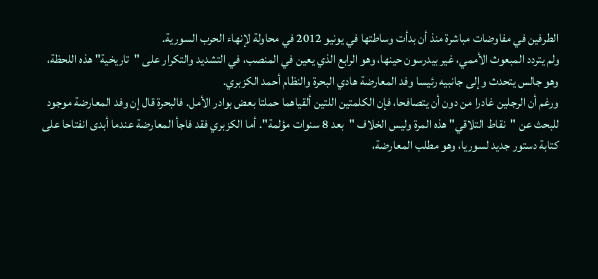الطرفين في مفاوضات مباشرة منذ أن بدأت وساطتها في يونيو 2012 في محاولة لإنهاء الحرب السورية.
ولم يتردد المبعوث الأممي، غير بيدرسون حينها، وهو الرابع الذي يعين في المنصب، في التشديد والتكرار على "تاريخية" هذه اللحظة، وهو جالس يتحدث وإلى جانبيه رئيسا وفد المعارضة هادي البحرة والنظام أحمد الكزبري.
ورغم أن الرجلين غادرا من دون أن يتصافحا، فإن الكلمتين اللتين ألقياهما حملتا بعض بوادر الأمل. فالبحرة قال إن وفد المعارضة موجود للبحث عن "نقاط التلاقي" هذه المرة وليس الخلاف "بعد 8 سنوات مؤلمة". أما الكزبري فقد فاجأ المعارضة عندما أبدى انفتاحا على كتابة دستور جديد لسوريا، وهو مطلب المعارضة،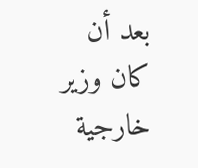بعد أن كان وزير خارجية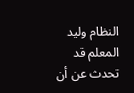النظام وليد المعلم قد تحدث عن أن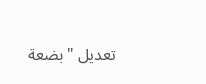تعديل "بضعة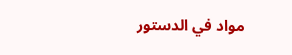مواد في الدستور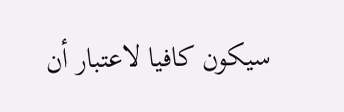سيكون كافيا لاعتبار أن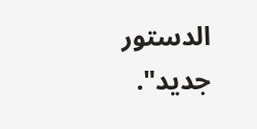الدستور جديد".